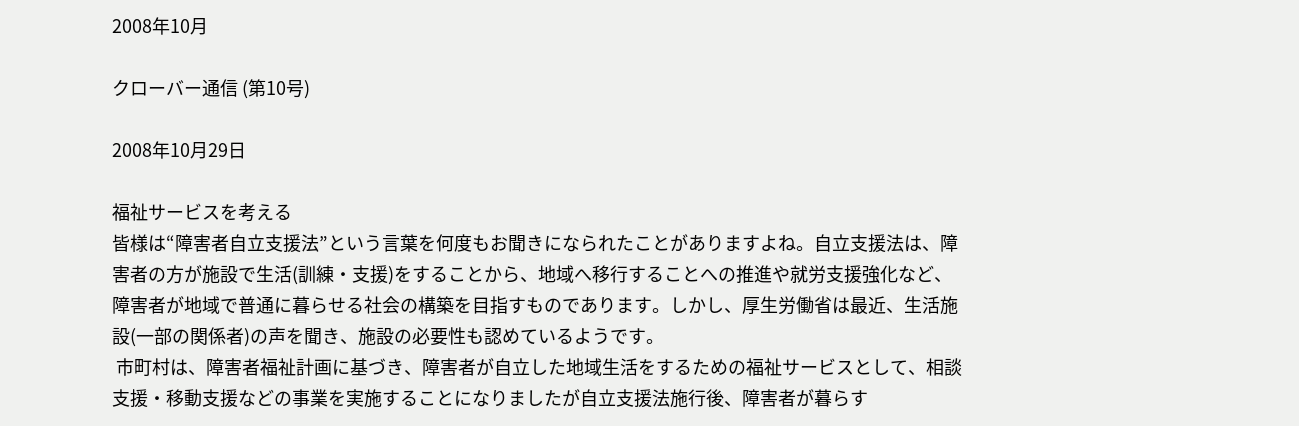2008年10月

クローバー通信 (第10号)

2008年10月29日

福祉サービスを考える
皆様は“障害者自立支援法”という言葉を何度もお聞きになられたことがありますよね。自立支援法は、障害者の方が施設で生活(訓練・支援)をすることから、地域へ移行することへの推進や就労支援強化など、障害者が地域で普通に暮らせる社会の構築を目指すものであります。しかし、厚生労働省は最近、生活施設(一部の関係者)の声を聞き、施設の必要性も認めているようです。
 市町村は、障害者福祉計画に基づき、障害者が自立した地域生活をするための福祉サービスとして、相談支援・移動支援などの事業を実施することになりましたが自立支援法施行後、障害者が暮らす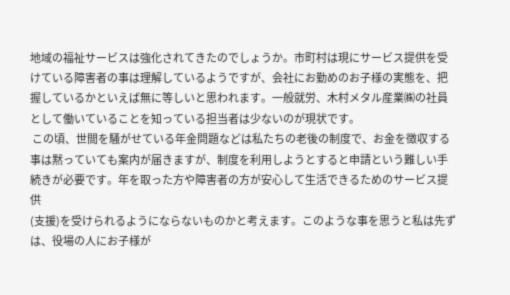地域の福祉サービスは強化されてきたのでしょうか。市町村は現にサービス提供を受けている障害者の事は理解しているようですが、会社にお勤めのお子様の実態を、把握しているかといえば無に等しいと思われます。一般就労、木村メタル産業㈱の社員として働いていることを知っている担当者は少ないのが現状です。
 この頃、世間を騒がせている年金問題などは私たちの老後の制度で、お金を徴収する事は黙っていても案内が届きますが、制度を利用しようとすると申請という難しい手続きが必要です。年を取った方や障害者の方が安心して生活できるためのサービス提供
(支援)を受けられるようにならないものかと考えます。このような事を思うと私は先ずは、役場の人にお子様が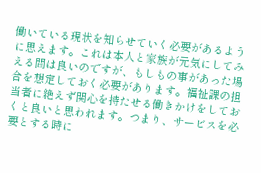働いている現状を知らせていく必要があるように思えます。これは本人と家族が元気にしてみえる間は良いのですが、もしもの事があった場合を想定しておく必要があります。福祉課の担当者に絶えず関心を持たせる働きかけをしておくと良いと思われます。つまり、サービスを必要とする時に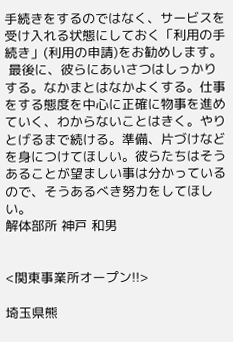手続きをするのではなく、サービスを受け入れる状態にしておく「利用の手続き」(利用の申請)をお勧めします。
 最後に、彼らにあいさつはしっかりする。なかまとはなかよくする。仕事をする態度を中心に正確に物事を進めていく、わからないことはきく。やりとげるまで続ける。準備、片づけなどを身につけてほしい。彼らたちはそうあることが望ましい事は分かっているので、そうあるべき努力をしてほしい。
解体部所 神戸 和男


<関東事業所オープン!!>

埼玉県熊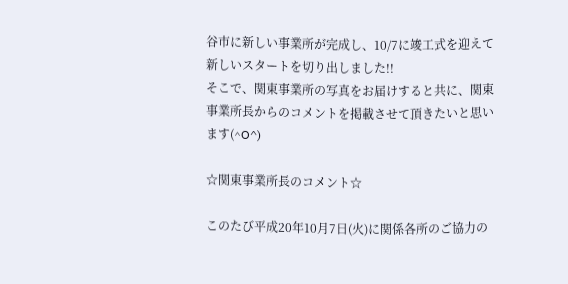谷市に新しい事業所が完成し、10/7に竣工式を迎えて新しいスタートを切り出しました!!
そこで、関東事業所の写真をお届けすると共に、関東事業所長からのコメントを掲載させて頂きたいと思います(^O^)

☆関東事業所長のコメント☆

このたび平成20年10月7日(火)に関係各所のご協力の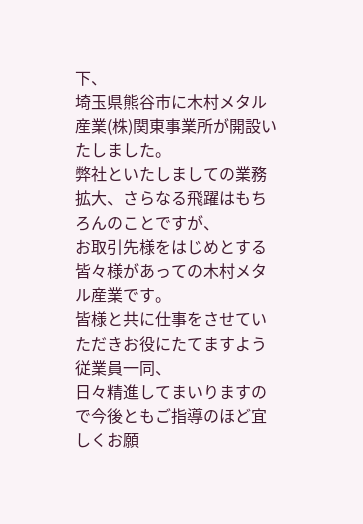下、
埼玉県熊谷市に木村メタル産業(株)関東事業所が開設いたしました。
弊社といたしましての業務拡大、さらなる飛躍はもちろんのことですが、
お取引先様をはじめとする皆々様があっての木村メタル産業です。
皆様と共に仕事をさせていただきお役にたてますよう従業員一同、
日々精進してまいりますので今後ともご指導のほど宜しくお願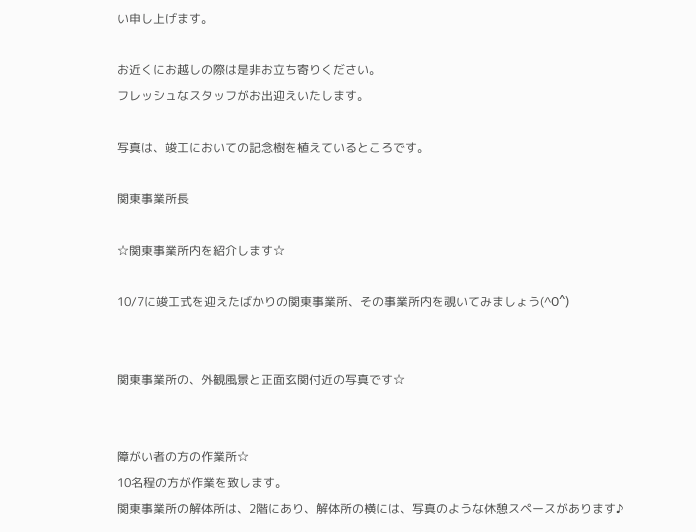い申し上げます。

お近くにお越しの際は是非お立ち寄りください。
フレッシュなスタッフがお出迎えいたします。

写真は、竣工においての記念樹を植えているところです。

関東事業所長

☆関東事業所内を紹介します☆

10/7に竣工式を迎えたばかりの関東事業所、その事業所内を覗いてみましょう(^O^)


関東事業所の、外観風景と正面玄関付近の写真です☆


障がい者の方の作業所☆
10名程の方が作業を致します。
関東事業所の解体所は、2階にあり、解体所の横には、写真のような休憩スペースがあります♪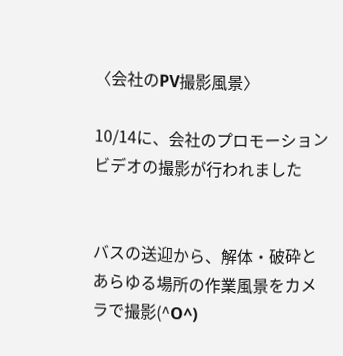〈会社のPV撮影風景〉

10/14に、会社のプロモーションビデオの撮影が行われました


バスの送迎から、解体・破砕とあらゆる場所の作業風景をカメラで撮影(^O^)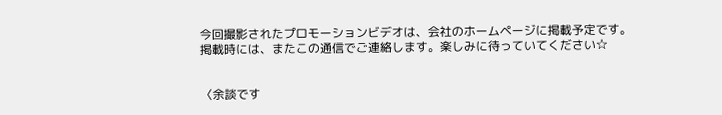今回撮影されたプロモーションビデオは、会社のホームページに掲載予定です。
掲載時には、またこの通信でご連絡します。楽しみに待っていてください☆


〈余談です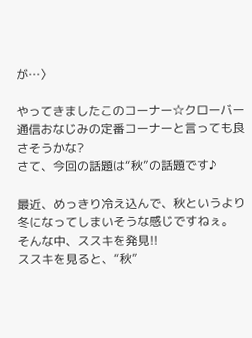が…〉

やってきましたこのコーナー☆クローバー通信おなじみの定番コーナーと言っても良さそうかな?
さて、今回の話題は“秋”の話題です♪

最近、めっきり冷え込んで、秋というより冬になってしまいそうな感じですねぇ。
そんな中、ススキを発見!!
ススキを見ると、“秋”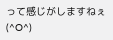って感じがしますねぇ(^O^)